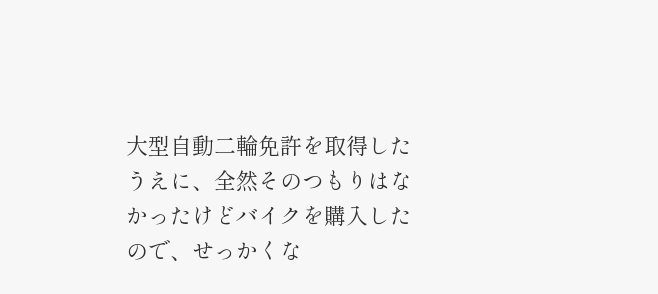大型自動二輪免許を取得したうえに、全然そのつもりはなかったけどバイクを購入したので、せっかくな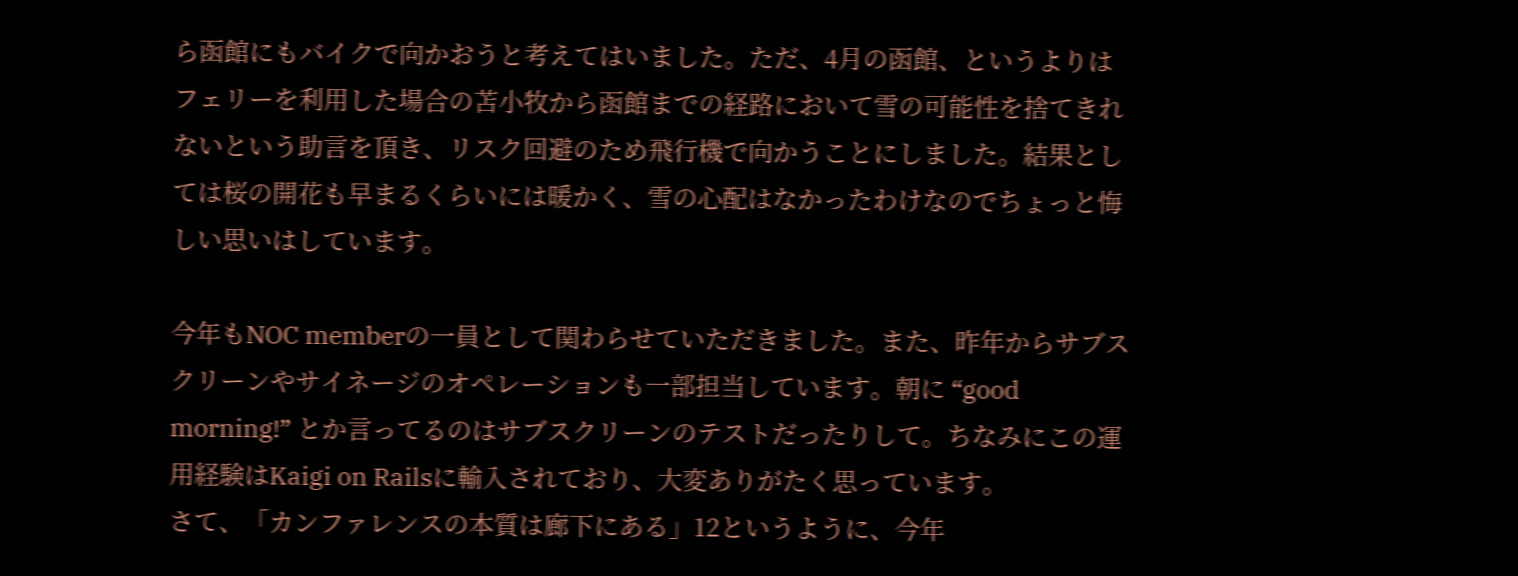ら函館にもバイクで向かおうと考えてはいました。ただ、4月の函館、というよりはフェリーを利用した場合の苫小牧から函館までの経路において雪の可能性を捨てきれないという助言を頂き、リスク回避のため飛行機で向かうことにしました。結果としては桜の開花も早まるくらいには暖かく、雪の心配はなかったわけなのでちょっと悔しい思いはしています。

今年もNOC memberの一員として関わらせていただきました。また、昨年からサブスクリーンやサイネージのオペレーションも一部担当しています。朝に “good morning!” とか言ってるのはサブスクリーンのテストだったりして。ちなみにこの運用経験はKaigi on Railsに輸入されており、大変ありがたく思っています。
さて、「カンファレンスの本質は廊下にある」12というように、今年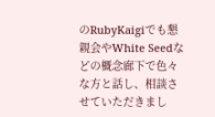のRubyKaigiでも懇親会やWhite Seedなどの概念廊下で色々な方と話し、相談させていただきまし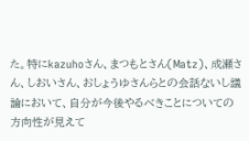た。特にkazuhoさん、まつもとさん(Matz)、成瀬さん、しおいさん、おしょうゆさんらとの会話ないし議論において、自分が今後やるべきことについての方向性が見えて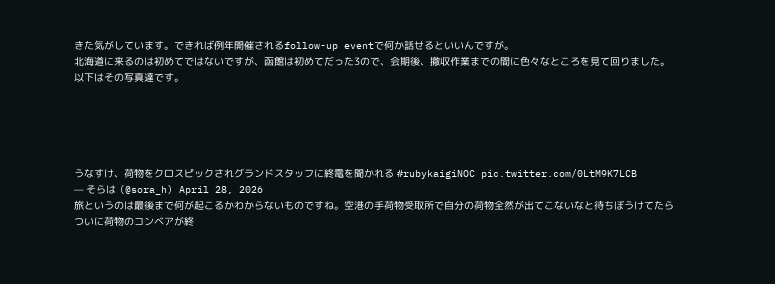きた気がしています。できれば例年開催されるfollow-up eventで何か話せるといいんですが。
北海道に来るのは初めてではないですが、函館は初めてだった3ので、会期後、撤収作業までの間に色々なところを見て回りました。以下はその写真達です。





うなすけ、荷物をクロスピックされグランドスタッフに終電を聞かれる #rubykaigiNOC pic.twitter.com/0LtM9K7LCB
— そらは (@sora_h) April 28, 2026
旅というのは最後まで何が起こるかわからないものですね。空港の手荷物受取所で自分の荷物全然が出てこないなと待ちぼうけてたらついに荷物のコンベアが終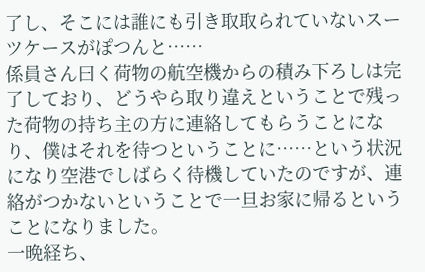了し、そこには誰にも引き取取られていないスーツケースがぽつんと……
係員さん曰く荷物の航空機からの積み下ろしは完了しており、どうやら取り違えということで残った荷物の持ち主の方に連絡してもらうことになり、僕はそれを待つということに……という状況になり空港でしばらく待機していたのですが、連絡がつかないということで一旦お家に帰るということになりました。
一晩経ち、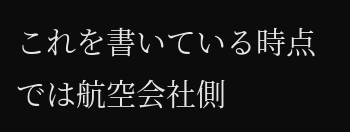これを書いている時点では航空会社側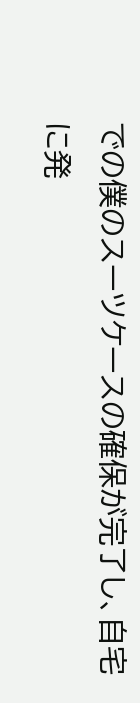での僕のスーツケースの確保が完了し、自宅に発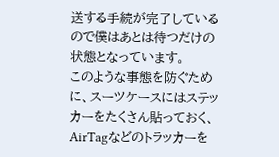送する手続が完了しているので僕はあとは待つだけの状態となっています。
このような事態を防ぐために、スーツケースにはステッカーをたくさん貼っておく、AirTagなどのトラッカーを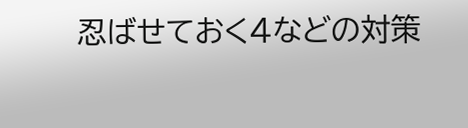忍ばせておく4などの対策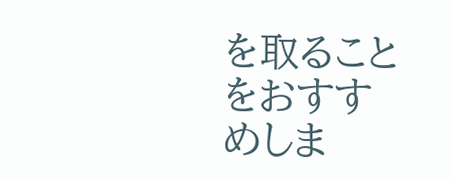を取ることをおすすめしま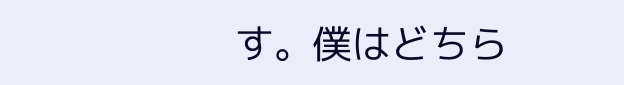す。僕はどちら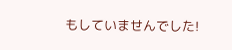もしていませんでした!